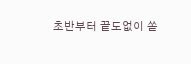초반부터 끝도없이 쏟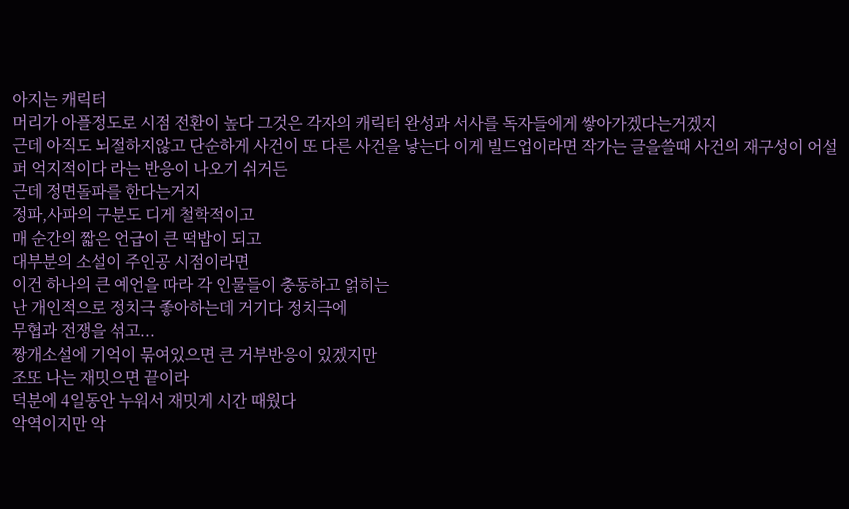아지는 캐릭터
머리가 아플정도로 시점 전환이 높다 그것은 각자의 캐릭터 완성과 서사를 독자들에게 쌓아가겠다는거겠지
근데 아직도 뇌절하지않고 단순하게 사건이 또 다른 사건을 낳는다 이게 빌드업이라면 작가는 글을쓸때 사건의 재구성이 어설퍼 억지적이다 라는 반응이 나오기 쉬거든
근데 정면돌파를 한다는거지
정파,사파의 구분도 디게 철학적이고
매 순간의 짧은 언급이 큰 떡밥이 되고
대부분의 소설이 주인공 시점이라면
이건 하나의 큰 예언을 따라 각 인물들이 충동하고 얽히는
난 개인적으로 정치극 좋아하는데 거기다 정치극에
무협과 전쟁을 섞고...
짱개소설에 기억이 묶여있으면 큰 거부반응이 있겠지만
조또 나는 재밋으면 끝이라
덕분에 4일동안 누워서 재밋게 시간 때웠다
악역이지만 악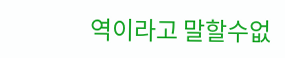역이라고 말할수없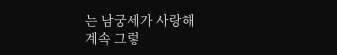는 남궁세가 사랑해
계속 그렇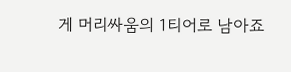게 머리싸움의 1티어로 남아죠